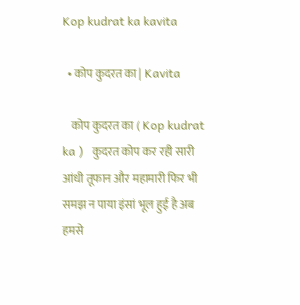Kop kudrat ka kavita

  • कोप कुदरत का | Kavita

    कोप कुदरत का ( Kop kudrat ka )   कुदरत कोप कर रही सारी आंधी तूफान और महामारी फिर भी समझ न पाया इंसां भूल हुई है अब हमसे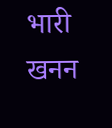भारी   खनन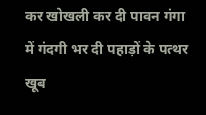कर खोखली कर दी पावन गंगा में गंदगी भर दी पहाड़ों के पत्थर खूब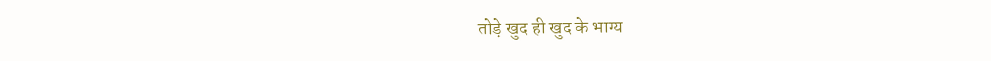तोड़े खुद ही खुद के भाग्य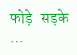फोड़े   सड़के …